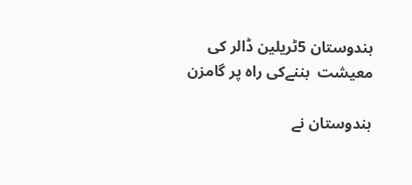ہندوستان 5ٹریلین ڈالر کی معیشت  بننےکی راہ پر گامزن

ہندوستان نے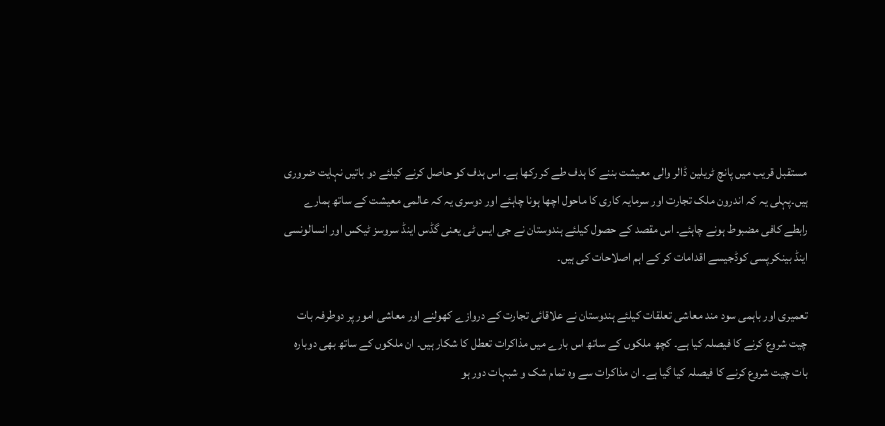مستقبل قریب میں پانچ ٹریلین ڈالر والی معیشت بننے کا ہدف طے کر رکھا ہے۔ اس ہدف کو حاصل کرنے کیلئے دو باتیں نہایت ضروری ہیں۔پہلی یہ کہ اندرون ملک تجارت اور سرمایہ کاری کا ماحول اچھا ہونا چاہئے اور دوسری یہ کہ عالمی معیشت کے ساتھ ہمارے رابطے کافی مضبوط ہونے چاہئے۔ اس مقصد کے حصول کیلئے ہندوستان نے جی ایس ٹی یعنی گڈس اینڈ سروسز ٹیکس اور انسالونسی اینڈ بینکرپسی کوڈجیسے اقدامات کر کے اہم اصلاحات کی ہیں۔

تعمیری اور باہمی سود مند معاشی تعلقات کیلئے ہندوستان نے علاقائی تجارت کے دروازے کھولنے اور معاشی امور پر دوطرفہ بات چیت شروع کرنے کا فیصلہ کیا ہے۔ کچھ ملکوں کے ساتھ اس بارے میں مذاکرات تعطل کا شکار ہیں۔ ان ملکوں کے ساتھ بھی دوبارہ بات چیت شروع کرنے کا فیصلہ کیا گیا ہے۔ ان مذاکرات سے وہ تمام شک و شبہات دور ہو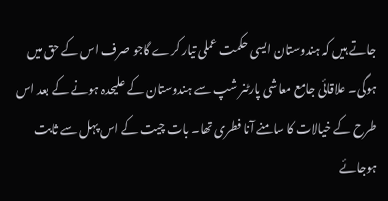جاتے ہیں کہ ہندوستان ایسی حکمت عملی تیار کرے گاجو صرف اس کے حق میں ہوگی۔ علاقائی جامع معاشی پارٹنر شپ سے ہندوستان کے علیحدہ ہونے کے بعد اس طرح کے خیالات کا سامنے آنا فطری تھا۔ بات چیت کے اس پہل سے ثابت ہوجائے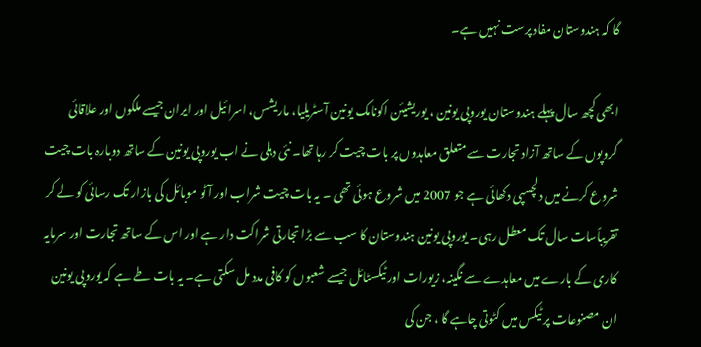گا کہ ہندوستان مفاد پرست نہیں ہے۔

ابھی کچھ سال پہلے ہندوستان یوروپی یونین ، یوریشیئن اکونامک یونین آسٹریلیا، ماریشس، اسرائیل اور ایران جیسے ملکوں اور علاقائی گروپوں کے ساتھ آزاد تجارت سے متعلق معاہدوں پر بات چیت کر رہا تھا۔ نئی دہلی نے اب یوروپی یونین کے ساتھ دوبارہ بات چیت شروع کرنے میں دلچسپی دکھائی ہے جو 2007 میں شروع ہوئی تھی ۔ یہ بات چیت شراب اور آٹو موبائل کی بازار تک رسائی کو لے کر تقریباًسات سال تک معطل رہی۔ یوروپی یونین ہندوستان کا سب سے بڑا تجارتی شراکت دار ہے اور اس کے ساتھ تجارت اور سرمایہ کاری کے بارے میں معاہدے سے نگینہ، زیورات اور ٹیکسٹائل جیسے شعبوں کو کافی مدد مل سکتی ہے۔ یہ بات طے ہے کہ یوروپی یونین ان مصنوعات پر ٹیکس میں کٹوتی چاہے گا ، جن کی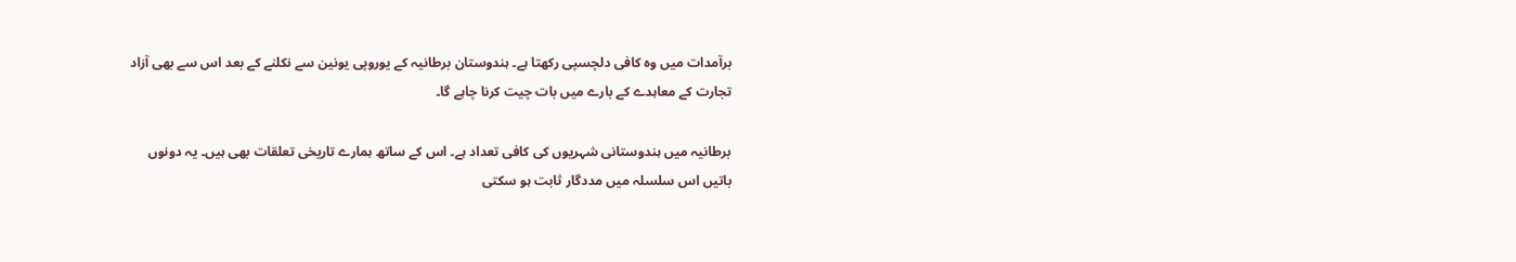برآمدات میں وہ کافی دلچسپی رکھتا ہے۔ ہندوستان برطانیہ کے یوروپی یونین سے نکلنے کے بعد اس سے بھی آزاد تجارت کے معاہدے کے بارے میں بات چیت کرنا چاہے گا۔

برطانیہ میں ہندوستانی شہریوں کی کافی تعداد ہے۔ اس کے ساتھ ہمارے تاریخی تعلقات بھی ہیں۔ یہ دونوں باتیں اس سلسلہ میں مددگار ثابت ہو سکتی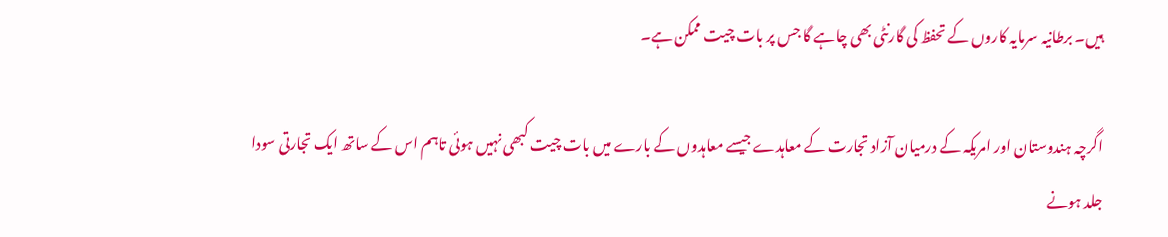ہیں۔ برطانیہ سرمایہ کاروں کے تحفظ کی گارنٹی بھی چاہے گا جس پر بات چیت ممکن ہے۔

اگرچہ ہندوستان اور امریکہ کے درمیان آزاد تجارت کے معاہدے جیسے معاہدوں کے بارے میں بات چیت کبھی نہیں ہوئی تاہم اس کے ساتھ ایک تجارتی سودا جلد ہونے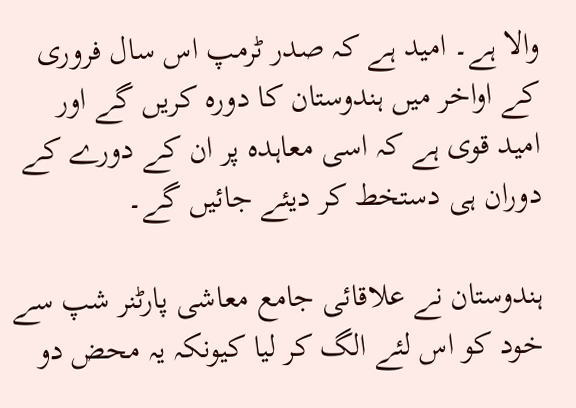والا ہے۔ امید ہے کہ صدر ٹرمپ اس سال فروری کے اواخر میں ہندوستان کا دورہ کریں گے اور امید قوی ہے کہ اسی معاہدہ پر ان کے دورے کے دوران ہی دستخط کر دیئے جائیں گے۔

ہندوستان نے علاقائی جامع معاشی پارٹنر شپ سے خود کو اس لئے الگ کر لیا کیونکہ یہ محض دو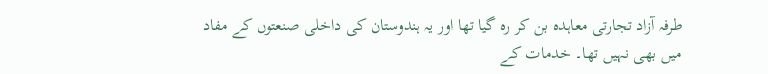طرفہ آزاد تجارتی معاہدہ بن کر رہ گیا تھا اور یہ ہندوستان کی داخلی صنعتوں کے مفاد میں بھی نہیں تھا۔ خدمات کے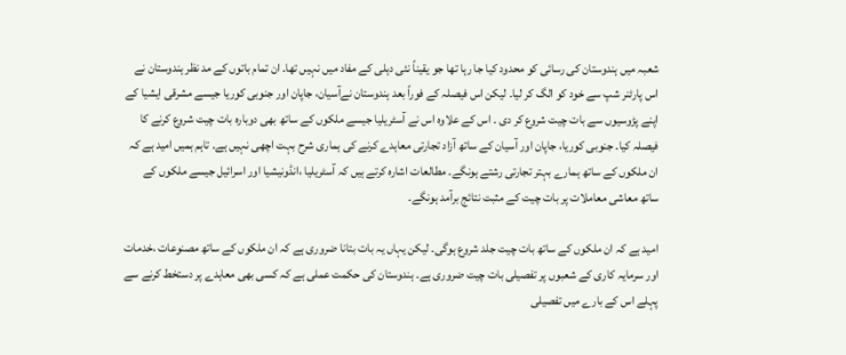شعبہ میں ہندوستان کی رسائی کو محدود کیا جا رہا تھا جو یقیناً نئی دہلی کے مفاد میں نہیں تھا۔ ان تمام باتوں کے مد نظر ہندوستان نے اس پارٹنر شپ سے خود کو الگ کر لیا۔ لیکن اس فیصلہ کے فوراً بعد ہندوستان نےآسیان، جاپان اور جنوبی کوریا جیسے مشرقی ایشیا کے اپنے پڑوسیوں سے بات چیت شروع کر دی ۔ اس کے علاوہ اس نے آسٹریلیا جیسے ملکوں کے ساتھ بھی دوبارہ بات چیت شروع کرنے کا فیصلہ کیا۔ جنوبی کوریا، جاپان اور آسیان کے ساتھ آزاد تجارتی معاہدے کرنے کی ہماری شرح بہت اچھی نہیں ہے۔ تاہم ہمیں امید ہے کہ ان ملکوں کے ساتھ ہمارے بہتر تجارتی رشتے ہونگے۔ مطالعات اشارہ کرتے ہیں کہ آسٹریلیا ،انڈونیشیا اور اسرائیل جیسے ملکوں کے ساتھ معاشی معاملات پر بات چیت کے مثبت نتائج برآمد ہونگے۔

امید ہے کہ ان ملکوں کے ساتھ بات چیت جلد شروع ہوگی۔ لیکن یہاں یہ بات بتانا ضروری ہے کہ ان ملکوں کے ساتھ مصنوعات ،خدمات اور سرمایہ کاری کے شعبوں پر تفصیلی بات چیت ضروری ہے۔ ہندوستان کی حکمت عملی ہے کہ کسی بھی معاہدے پر دستخط کرنے سے پہلے اس کے بارے میں تفصیلی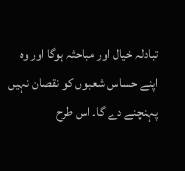تبادلہ خیال اور مباحثہ ہوگا اور وہ اپنے حساس شعبوں کو نقصان نہیں پہنچنے دے گا۔ اس طرح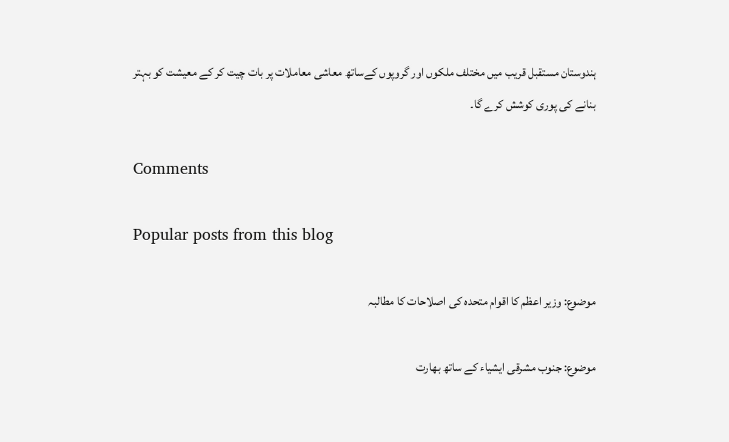ہندوستان مستقبل قریب میں مختلف ملکوں اور گروپوں کےساتھ معاشی معاملات پر بات چیت کر کے معیشت کو بہتر بنانے کی پوری کوشش کرے گا۔

Comments

Popular posts from this blog

موضوع: وزیر اعظم کا اقوام متحدہ کی اصلاحات کا مطالبہ

موضوع: جنوب مشرقی ایشیاء کے ساتھ بھارت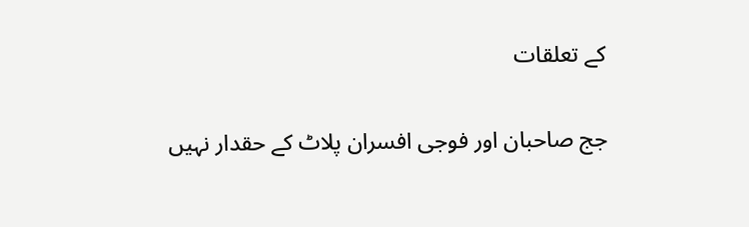کے تعلقات

جج صاحبان اور فوجی افسران پلاٹ کے حقدار نہیں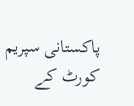پاکستانی سپریم کورٹ کے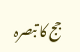جج کا تبصرہ